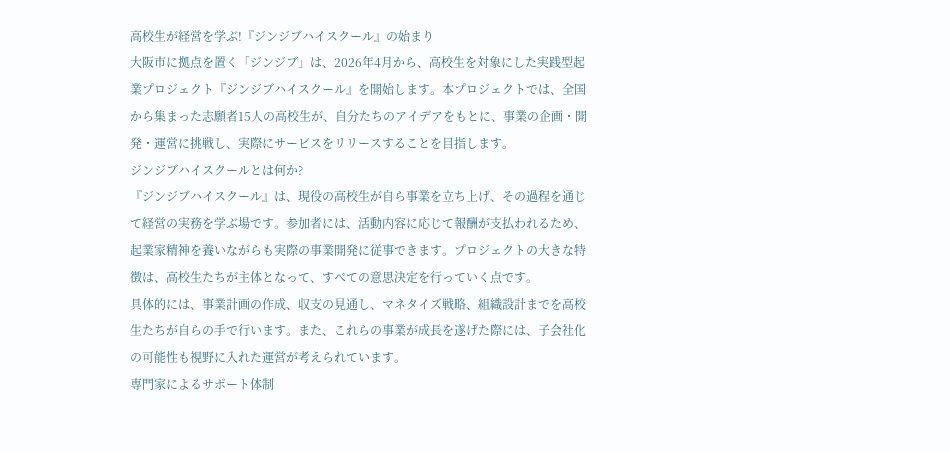高校生が経営を学ぶ!『ジンジブハイスクール』の始まり
大阪市に拠点を置く「ジンジブ」は、2026年4月から、高校生を対象にした実践型起業プロジェクト『ジンジブハイスクール』を開始します。本プロジェクトでは、全国から集まった志願者15人の高校生が、自分たちのアイデアをもとに、事業の企画・開発・運営に挑戦し、実際にサービスをリリースすることを目指します。
ジンジブハイスクールとは何か?
『ジンジブハイスクール』は、現役の高校生が自ら事業を立ち上げ、その過程を通じて経営の実務を学ぶ場です。参加者には、活動内容に応じて報酬が支払われるため、起業家精神を養いながらも実際の事業開発に従事できます。プロジェクトの大きな特徴は、高校生たちが主体となって、すべての意思決定を行っていく点です。
具体的には、事業計画の作成、収支の見通し、マネタイズ戦略、組織設計までを高校生たちが自らの手で行います。また、これらの事業が成長を遂げた際には、子会社化の可能性も視野に入れた運営が考えられています。
専門家によるサポート体制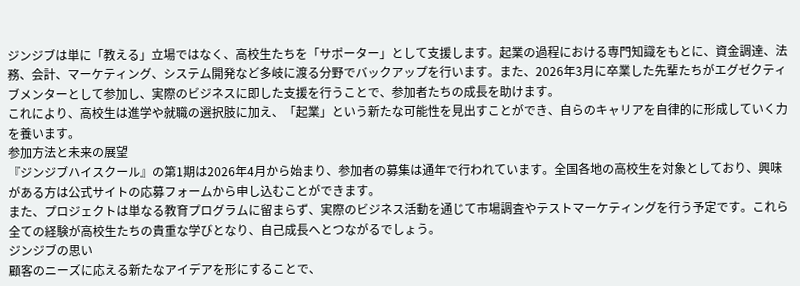ジンジブは単に「教える」立場ではなく、高校生たちを「サポーター」として支援します。起業の過程における専門知識をもとに、資金調達、法務、会計、マーケティング、システム開発など多岐に渡る分野でバックアップを行います。また、2026年3月に卒業した先輩たちがエグゼクティブメンターとして参加し、実際のビジネスに即した支援を行うことで、参加者たちの成長を助けます。
これにより、高校生は進学や就職の選択肢に加え、「起業」という新たな可能性を見出すことができ、自らのキャリアを自律的に形成していく力を養います。
参加方法と未来の展望
『ジンジブハイスクール』の第1期は2026年4月から始まり、参加者の募集は通年で行われています。全国各地の高校生を対象としており、興味がある方は公式サイトの応募フォームから申し込むことができます。
また、プロジェクトは単なる教育プログラムに留まらず、実際のビジネス活動を通じて市場調査やテストマーケティングを行う予定です。これら全ての経験が高校生たちの貴重な学びとなり、自己成長へとつながるでしょう。
ジンジブの思い
顧客のニーズに応える新たなアイデアを形にすることで、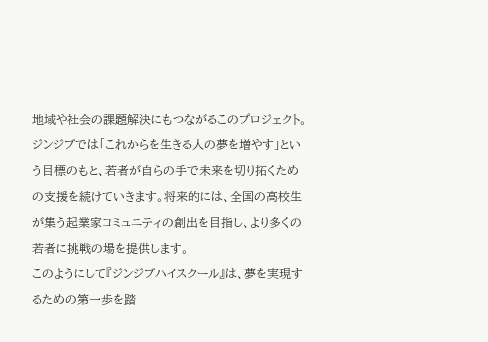地域や社会の課題解決にもつながるこのプロジェクト。ジンジブでは「これからを生きる人の夢を増やす」という目標のもと、若者が自らの手で未来を切り拓くための支援を続けていきます。将来的には、全国の高校生が集う起業家コミュニティの創出を目指し、より多くの若者に挑戦の場を提供します。
このようにして『ジンジブハイスクール』は、夢を実現するための第一歩を踏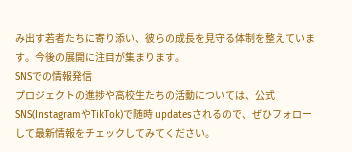み出す若者たちに寄り添い、彼らの成長を見守る体制を整えています。今後の展開に注目が集まります。
SNSでの情報発信
プロジェクトの進捗や高校生たちの活動については、公式SNS(InstagramやTikTok)で随時 updatesされるので、ぜひフォローして最新情報をチェックしてみてください。